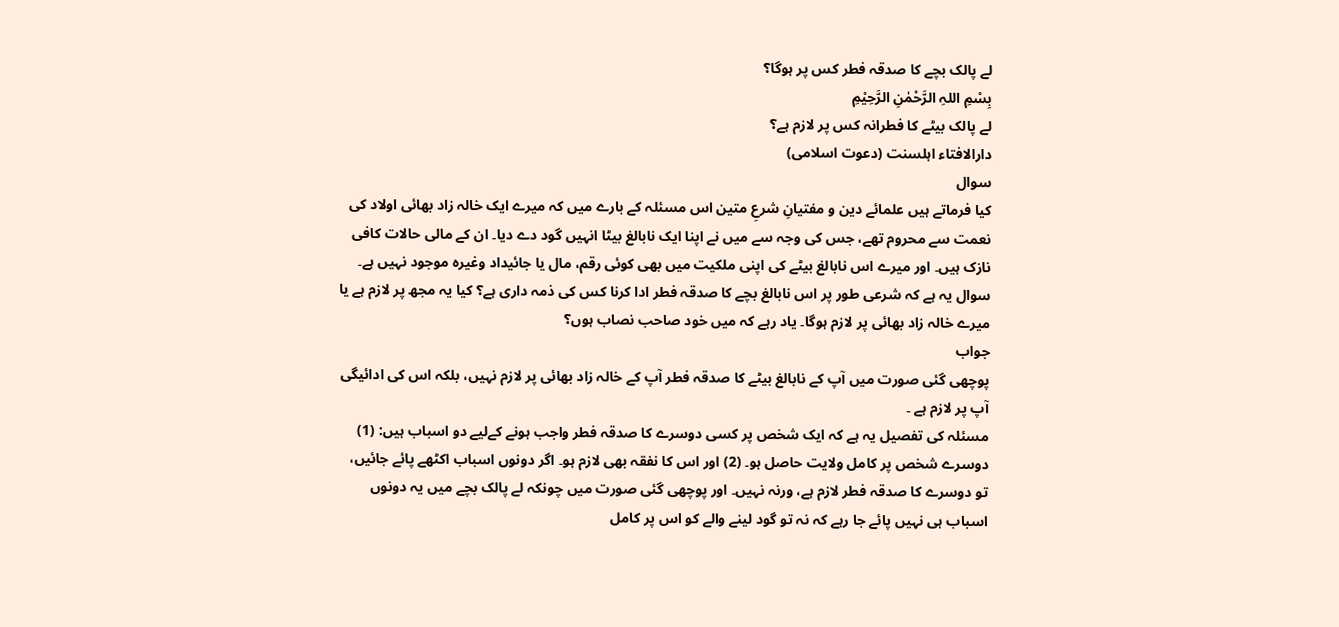لے پالک بچے کا صدقہ فطر کس پر ہوگا؟
بِسْمِ اللہِ الرَّحْمٰنِ الرَّحِيْمِ
لے پالک بیٹے کا فطرانہ کس پر لازم ہے؟
دارالافتاء اہلسنت (دعوت اسلامی)
سوال
کیا فرماتے ہیں علمائے دین و مفتیانِ شرعِ متین اس مسئلہ کے بارے میں کہ میرے ایک خالہ زاد بھائی اولاد کی نعمت سے محروم تھے، جس کی وجہ سے میں نے اپنا ایک نابالغ بیٹا انہیں گود دے دیا۔ ان کے مالی حالات کافی نازک ہیں۔ اور میرے اس نابالغ بیٹے کی اپنی ملکیت میں بھی کوئی رقم، مال یا جائیداد وغیرہ موجود نہیں ہے۔ سوال یہ ہے کہ شرعی طور پر اس نابالغ بچے کا صدقہ فطر ادا کرنا کس کی ذمہ داری ہے؟ کیا یہ مجھ پر لازم ہے یا میرے خالہ زاد بھائی پر لازم ہوگا۔ یاد رہے کہ میں خود صاحب نصاب ہوں؟
جواب
پوچھی گئی صورت میں آپ کے نابالغ بیٹے کا صدقہ فطر آپ کے خالہ زاد بھائی پر لازم نہیں، بلکہ اس کی ادائیگی آپ پر لازم ہے ۔
مسئلہ کی تفصیل یہ ہے کہ ایک شخص پر کسی دوسرے کا صدقہ فطر واجب ہونے کےلیے دو اسباب ہیں: (1) دوسرے شخص پر کامل ولایت حاصل ہو۔ (2) اور اس کا نفقہ بھی لازم ہو۔ اگر دونوں اسباب اکٹھے پائے جائیں، تو دوسرے کا صدقہ فطر لازم ہے، ورنہ نہیں۔ اور پوچھی گئی صورت میں چونکہ لے پالک بچے میں یہ دونوں اسباب ہی نہیں پائے جا رہے کہ نہ تو گود لینے والے کو اس پر کامل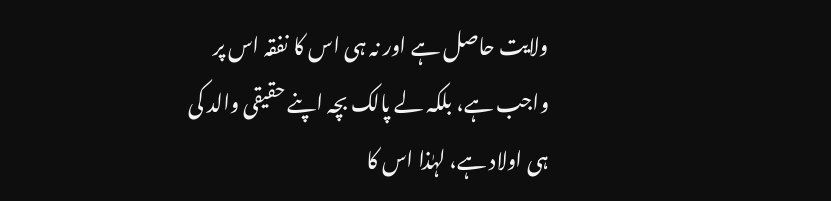ولایت حاصل ہے اور نہ ہی اس کا نفقہ اس پر واجب ہے، بلکہ لے پالک بچہ اپنے حقیقی والد کی ہی اولاد ہے، لہٰذا اس کا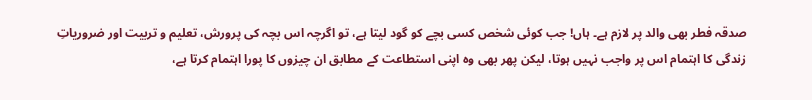صدقہ فطر بھی والد پر لازم ہے۔ ہاں! جب کوئی شخص کسی بچے کو گود لیتا ہے، تو اگرچہ اس بچہ کی پرورش، تعلیم و تربیت اور ضروریاتِ زندگی کا اہتمام اس پر واجب نہیں ہوتا، لیکن پھر بھی وہ اپنی استطاعت کے مطابق ان چیزوں کا پورا اہتمام کرتا ہے،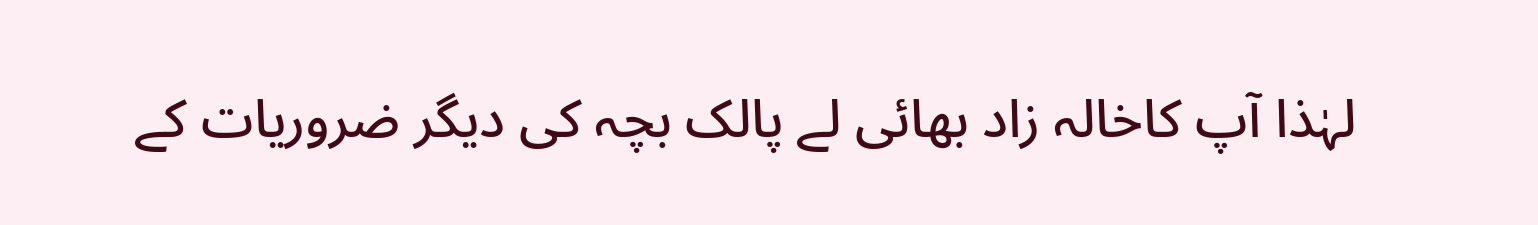لہٰذا آپ کاخالہ زاد بھائی لے پالک بچہ کی دیگر ضروریات کے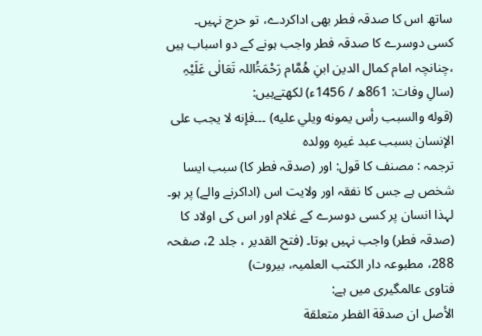ساتھ اس کا صدقہ فطر بھی اداکردے، تو حرج نہیں۔
کسی دوسرے کا صدقہ فطر واجب ہونے کے دو اسباب ہیں ،چنانچہ امام کمال الدین ابنِ ھُمَّام رَحْمَۃُاللہ تَعَالٰی عَلَیْہِ (سالِ وفات: 861ھ / 1456ء) لکھتےہیں:
(قوله والسبب رأس يمونه ويلي عليه) ۔۔۔فإنه لا يجب على الإنسان بسبب عبد غيره وولده
ترجمہ : مصنف کا قول: اور (صدقہ فطر کا) سبب ایسا شخص ہے جس کا نفقہ اور ولایت اس (اداکرنے والے) پر ہو۔ لہذا انسان پر کسی دوسرے کے غلام اور اس کی اولاد کا (صدقہ فطر) واجب نہیں ہوتا۔ (فتح القدیر ، جلد 2، صفحہ 288، مطبوعہ دار الکتب العلمیہ، بیروت)
فتاوی عالمگیری میں ہے:
الأصل ان صدقة الفطر متعلقة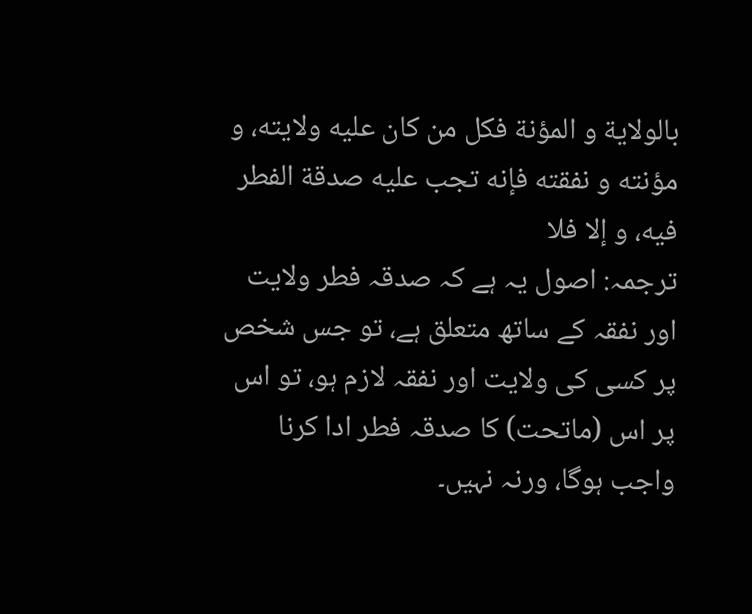بالولاية و المؤنة فكل من كان عليه ولايته، و مؤنته و نفقته فإنه تجب عليه صدقة الفطر فيه، و إلا فلا
ترجمہ: اصول یہ ہے کہ صدقہ فطر ولایت اور نفقہ کے ساتھ متعلق ہے، تو جس شخص پر کسی کی ولایت اور نفقہ لازم ہو، تو اس پر اس (ماتحت) کا صدقہ فطر ادا کرنا واجب ہوگا، ورنہ نہیں۔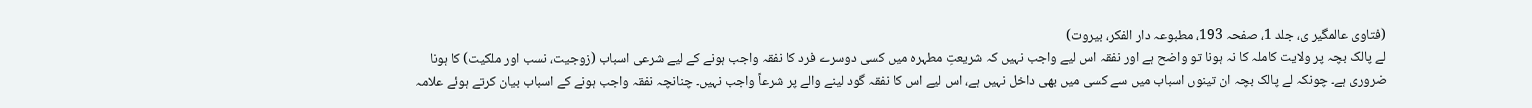(فتاوی عالمگیر ی، جلد 1، صفحہ 193، مطبوعہ دار الفکر، بیروت)
لے پالک بچہ پر ولایت کاملہ کا نہ ہونا تو واضح ہے اور نفقہ اس لیے واجب نہیں کہ شریعتِ مطہرہ میں کسی دوسرے فرد کا نفقہ واجب ہونے کے لیے شرعی اسباب (زوجیت، نسب اور ملکیت) کا ہونا ضروری ہے۔ چونکہ لے پالک بچہ ان تینوں اسباب میں سے کسی میں بھی داخل نہیں ہے، اس لیے اس کا نفقہ گود لینے والے پر شرعاً واجب نہیں۔ چنانچہ نفقہ واجب ہونے کے اسباب بیان کرتے ہوئے علامہ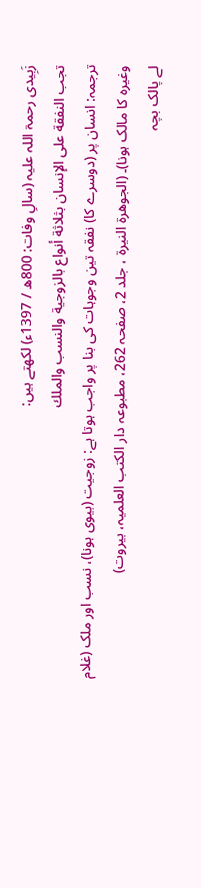زَبِیدی رحمۃ اللہ علیہ (سالِ وفات: 800ھ / 1397ء) لکھتے ہیں:
تجب النفقة على الإنسان بثلاثة أنواع بالزوجية والنسب والملك
ترجمہ: انسان پر (دوسرے کا) نفقہ تین وجوہات کی بنا پر واجب ہوتا ہے: زوجیت (بیوی ہونا)، نسب اور ملک (غلام وغیرہ کا مالک ہونا)۔ (الجوھرۃ النیرۃ ، جلد 2، صفحہ 262، مطبوعہ دار الکتب العلمیہ، بیروت)
لے پالک بچہ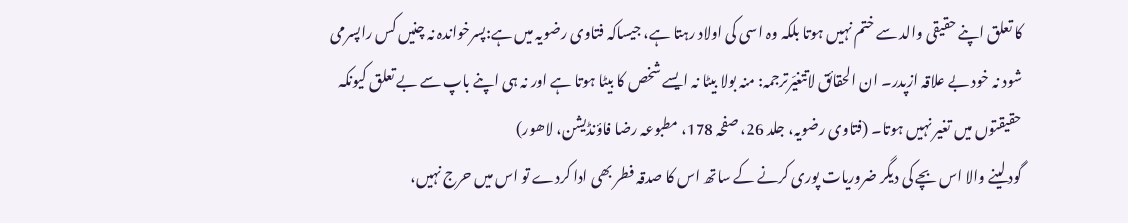کا تعلق اپنے حقیقی والد سے ختم نہیں ہوتا بلکہ وہ اسی کی اولاد رہتا ہے، جیساکہ فتاوی رضویہ میں ہے:پسرخواندہ نہ چنیں کس راپسرمی شود نہ خود بے علاقہ ازپدر۔ ان الحقائق لاتتغیّرترجمہ: منہ بولا بیٹا نہ ایسے شخص کا بیٹا ہوتا ہے اور نہ ہی اپنے باپ سے بے تعلق کیونکہ حقیقتوں میں تغیر نہیں ہوتا۔ (فتاوی رضویہ، جلد 26، صفحہ 178، مطبوعہ رضا فاؤنڈیشن، لاھور)
گود لینے والا اس بچے کی دیگر ضروریات پوری کرنے کے ساتھ اس کا صدقہ فطر بھی ادا کردے تو اس میں حرج نہیں،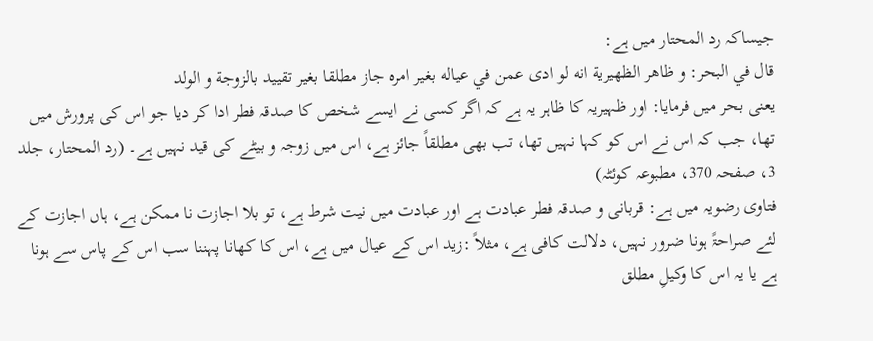جیساکہ رد المحتار میں ہے:
قال في البحر: و ظاهر الظهيرية انه لو ادى عمن في عياله بغير امره جاز مطلقا بغير تقييد بالزوجة و الولد
یعنی بحر میں فرمایا: اور ظہیریہ کا ظاہر یہ ہے کہ اگر کسی نے ایسے شخص کا صدقہ فطر ادا کر دیا جو اس کی پرورش میں تھا، جب کہ اس نے اس کو کہا نہیں تھا، تب بھی مطلقاً جائز ہے، اس میں زوجہ و بیٹے کی قید نہیں ہے۔ (رد المحتار، جلد 3، صفحہ 370، مطبوعہ کوئٹہ)
فتاوی رضویہ میں ہے: قربانی و صدقہ فطر عبادت ہے اور عبادت میں نیت شرط ہے، تو بلا اجازت نا ممکن ہے، ہاں اجازت کے لئے صراحۃً ہونا ضرور نہیں، دلالت کافی ہے، مثلاً :زید اس کے عیال میں ہے، اس کا کھانا پہننا سب اس کے پاس سے ہونا ہے یا یہ اس کا وکیلِ مطلق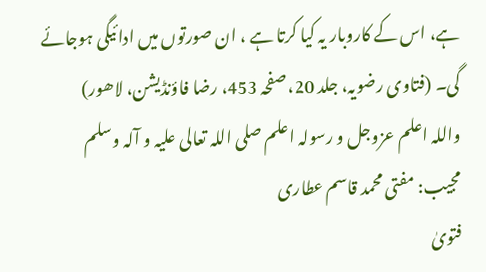ہے، اس کے کاروبار یہ کیا کرتا ہے ، ان صورتوں میں ادائیگی ہوجائے گی۔ (فتاوی رضویہ، جلد 20، صفحہ 453، رضا فاؤنڈیشن، لاھور)
واللہ اعلم عزوجل و رسولہ اعلم صلی اللہ تعالی علیہ و آلہ وسلم
مجیب: مفتی محمد قاسم عطاری
فتویٰ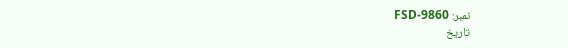نمبر: FSD-9860
تاریخ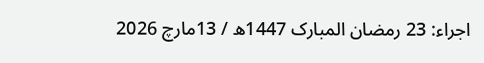اجراء: 23 رمضان المبارک 1447ھ / 13مارچ 2026